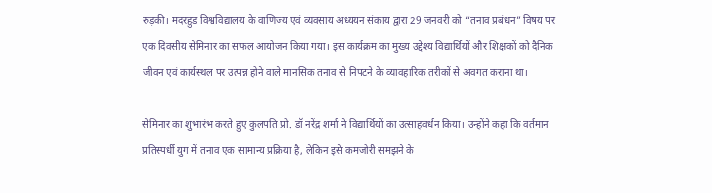रुड़की। मदरहुड विश्वविद्यालय के वाणिज्य एवं व्यवसाय अध्ययन संकाय द्वारा 29 जनवरी को “तनाव प्रबंधन” विषय पर एक दिवसीय सेमिनार का सफल आयोजन किया गया। इस कार्यक्रम का मुख्य उद्देश्य विद्यार्थियों और शिक्षकों को दैनिक जीवन एवं कार्यस्थल पर उत्पन्न होने वाले मानसिक तनाव से निपटने के व्यावहारिक तरीकों से अवगत कराना था।

सेमिनार का शुभारंभ करते हुए कुलपति प्रो. डॉ नरेंद्र शर्मा ने विद्यार्थियों का उत्साहवर्धन किया। उन्होंने कहा कि वर्तमान प्रतिस्पर्धी युग में तनाव एक सामान्य प्रक्रिया है, लेकिन इसे कमजोरी समझने के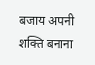बजाय अपनी शक्ति बनाना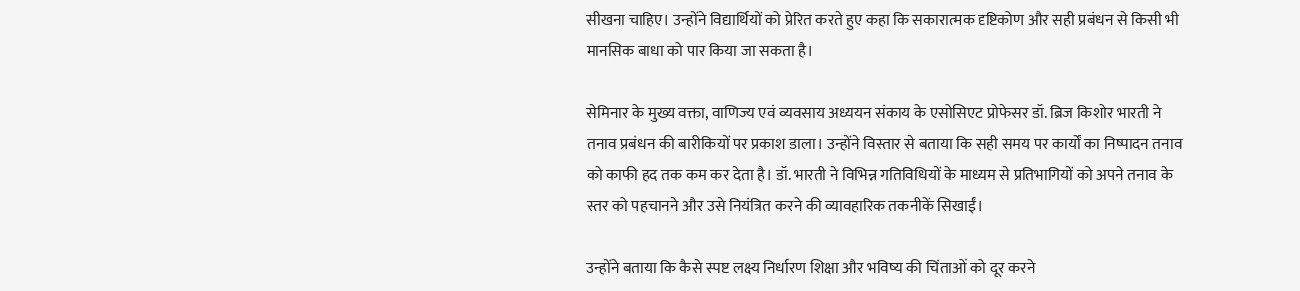सीखना चाहिए। उन्होंने विद्यार्थियों को प्रेरित करते हुए कहा कि सकारात्मक दृष्टिकोण और सही प्रबंधन से किसी भी मानसिक बाधा को पार किया जा सकता है।

सेमिनार के मुख्य वक्ता, वाणिज्य एवं व्यवसाय अध्ययन संकाय के एसोसिएट प्रोफेसर डॉ. ब्रिज किशोर भारती ने तनाव प्रबंधन की बारीकियों पर प्रकाश डाला। उन्होंने विस्तार से बताया कि सही समय पर कार्यों का निष्पादन तनाव को काफी हद तक कम कर देता है। डॉ. भारती ने विभिन्न गतिविधियों के माध्यम से प्रतिभागियों को अपने तनाव के स्तर को पहचानने और उसे नियंत्रित करने की व्यावहारिक तकनीकें सिखाईं।

उन्होंने बताया कि कैसे स्पष्ट लक्ष्य निर्धारण शिक्षा और भविष्य की चिंताओं को दूर करने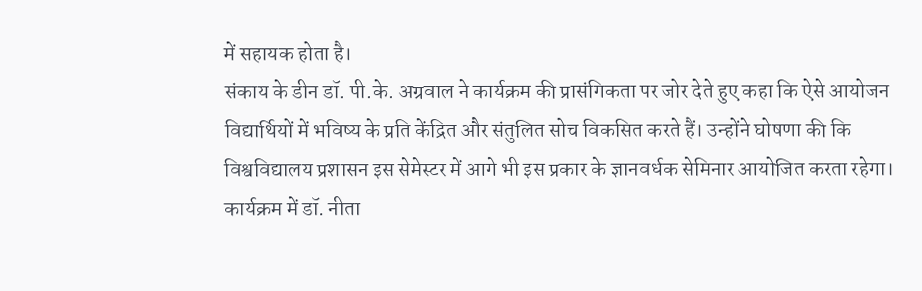में सहायक होता है।
संकाय के डीन डॉ. पी.के. अग्रवाल ने कार्यक्रम की प्रासंगिकता पर जोर देते हुए कहा कि ऐसे आयोजन विद्यार्थियों में भविष्य के प्रति केंद्रित और संतुलित सोच विकसित करते हैं। उन्होंने घोषणा की कि विश्वविद्यालय प्रशासन इस सेमेस्टर में आगे भी इस प्रकार के ज्ञानवर्धक सेमिनार आयोजित करता रहेगा। कार्यक्रम में डॉ. नीता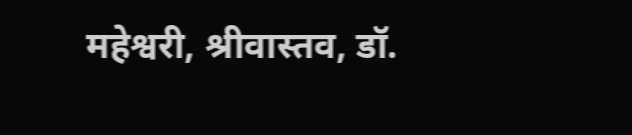महेश्वरी, श्रीवास्तव, डॉ.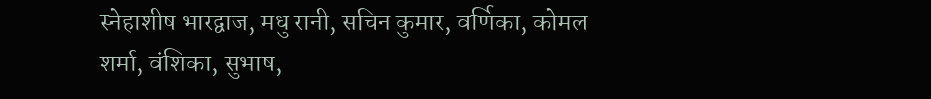स्नेहाशीष भारद्वाज, मधु रानी, सचिन कुमार, वर्णिका, कोमल शर्मा, वंशिका, सुभाष,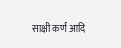साक्षी कर्ण आदि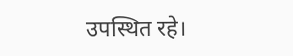उपस्थित रहे।